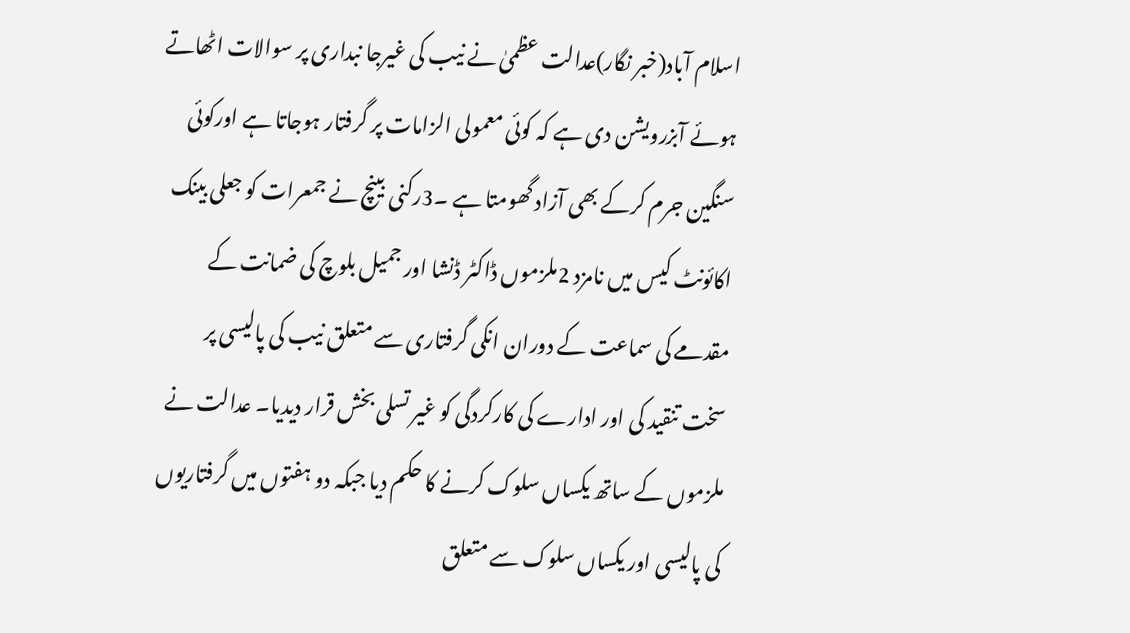اسلام آباد(خبر نگار)عدالت عظمیٰ نے نیب کی غیرجا نبداری پر سوالات اٹھاتے ہوئے آبزرویشن دی ہے کہ کوئی معمولی الزامات پر گرفتار ہوجاتا ہے اورکوئی سنگین جرم کرکے بھی آزاد گھومتا ہے ۔3رکنی بینچ نے جمعرات کو جعلی بینک اکائونٹ کیس میں نامزد 2ملزموں ڈاکٹر ڈنشا اور جمیل بلوچ کی ضمانت کے مقدمے کی سماعت کے دوران انکی گرفتاری سے متعلق نیب کی پالیسی پر سخت تنقید کی اور ادارے کی کارکردگی کو غیر تسلی بخش قرار دیدیا۔ عدالت نے ملزموں کے ساتھ یکساں سلوک کرنے کا حکم دیا جبکہ دو ہفتوں میں گرفتاریوں کی پالیسی اور یکساں سلوک سے متعلق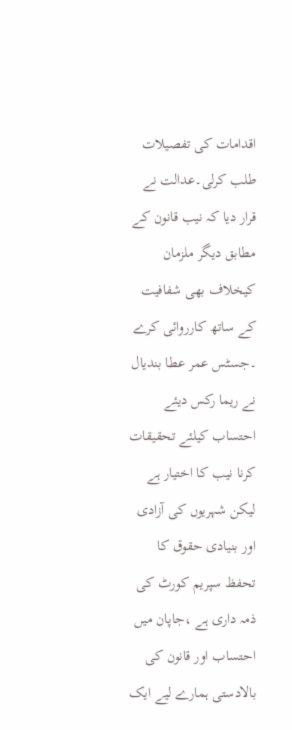اقدامات کی تفصیلات طلب کرلی۔عدالت نے قرار دیا کہ نیب قانون کے مطابق دیگر ملزمان کیخلاف بھی شفافیت کے ساتھ کارروائی کرے ۔جسٹس عمر عطا بندیال نے ریما رکس دیئے احتساب کیلئے تحقیقات کرنا نیب کا اختیار ہے لیکن شہریوں کی آزادی اور بنیادی حقوق کا تحفظ سپریم کورٹ کی ذمہ داری ہے ،جاپان میں احتساب اور قانون کی بالادستی ہمارے لیے ایک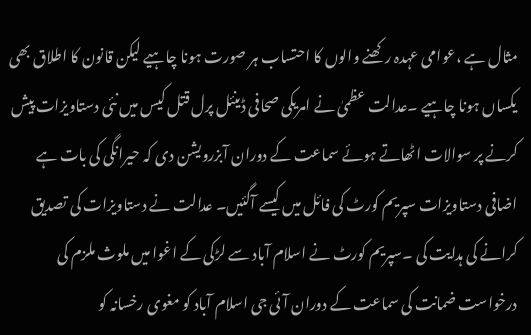مثال ہے ،عوامی عہدہ رکھنے والوں کا احتساب ہر صورت ہونا چاہیے لیکن قانون کا اطلاق بھی یکساں ہونا چاہیے ۔عدالت عظمیٰ نے امریکی صحافی ڈینئل پرل قتل کیس میں نئی دستاویزات پیش کرنے پر سوالات اٹھاتے ہوئے سماعت کے دوران آبزرویشن دی کہ حیرانگی کی بات ہے اضافی دستاویزات سپریم کورٹ کی فائل میں کیسے آگئیں۔ عدالت نے دستاویزات کی تصدیق کرانے کی ہدایت کی ۔سپریم کورٹ نے اسلام آباد سے لڑکی کے اغوا میں ملوث ملزم کی درخواست ضمانت کی سماعت کے دوران آئی جی اسلام آباد کو مغوی رخسانہ کو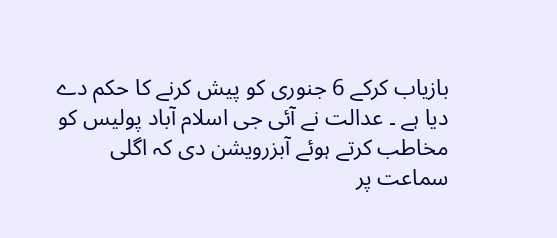بازیاب کرکے 6 جنوری کو پیش کرنے کا حکم دے دیا ہے ۔ عدالت نے آئی جی اسلام آباد پولیس کو مخاطب کرتے ہوئے آبزرویشن دی کہ اگلی سماعت پر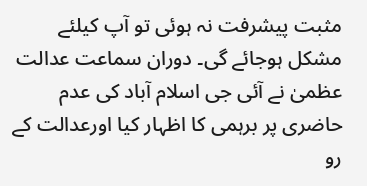مثبت پیشرفت نہ ہوئی تو آپ کیلئے مشکل ہوجائے گی۔ دوران سماعت عدالت عظمیٰ نے آئی جی اسلام آباد کی عدم حاضری پر برہمی کا اظہار کیا اورعدالت کے رو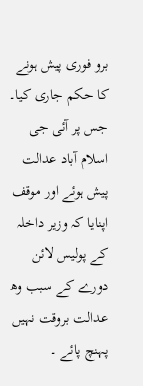برو فوری پیش ہونے کا حکم جاری کیا۔ جس پر آئی جی اسلام آباد عدالت پیش ہوئے اور موقف اپنایا کہ وزیر داخلہ کے پولیس لائن دورے کے سبب وھ عدالت بروقت نہیں پہنچ پائے ۔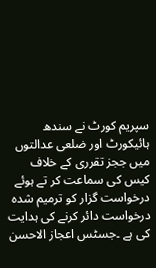سپریم کورٹ نے سندھ ہائیکورٹ اور ضلعی عدالتوں میں ججز تقرری کے خلاف کیس کی سماعت کر تے ہوئے درخواست گزار کو ترمیم شدہ درخواست دائر کرنے کی ہدایت کی ہے ۔جسٹس اعجاز الاحسن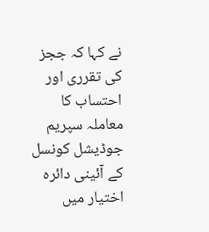نے کہا کہ ججز کی تقرری اور احتساب کا معاملہ سپریم جوڈیشل کونسل کے آئینی دائرہ اختیار میں